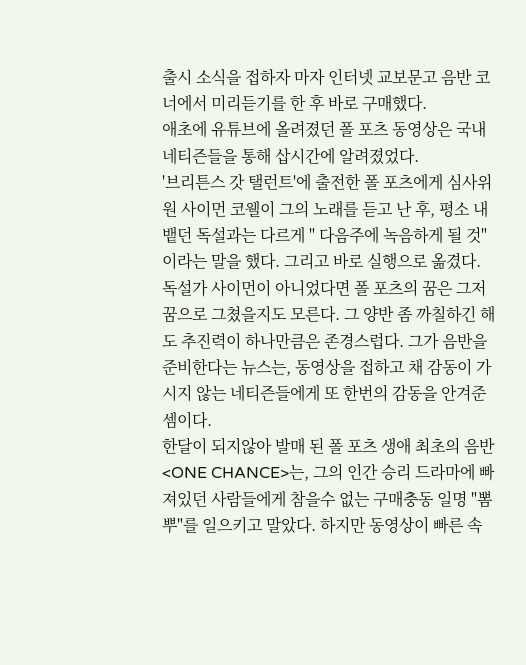출시 소식을 접하자 마자 인터넷 교보문고 음반 코너에서 미리듣기를 한 후 바로 구매했다.
애초에 유튜브에 올려졌던 폴 포츠 동영상은 국내 네티즌들을 통해 삽시간에 알려졌었다.
'브리튼스 갓 탤런트'에 출전한 폴 포츠에게 심사위원 사이먼 코웰이 그의 노래를 듣고 난 후, 평소 내뱉던 독설과는 다르게 " 다음주에 녹음하게 될 것" 이라는 말을 했다. 그리고 바로 실행으로 옮겼다.
독설가 사이먼이 아니었다면 폴 포츠의 꿈은 그저 꿈으로 그쳤을지도 모른다. 그 양반 좀 까칠하긴 해도 추진력이 하나만큼은 존경스럽다. 그가 음반을 준비한다는 뉴스는, 동영상을 접하고 채 감동이 가시지 않는 네티즌들에게 또 한번의 감동을 안겨준 셈이다.
한달이 되지않아 발매 된 폴 포츠 생애 최초의 음반 <ONE CHANCE>는, 그의 인간 승리 드라마에 빠져있던 사람들에게 참을수 없는 구매충동 일명 "뽐뿌"를 일으키고 말았다. 하지만 동영상이 빠른 속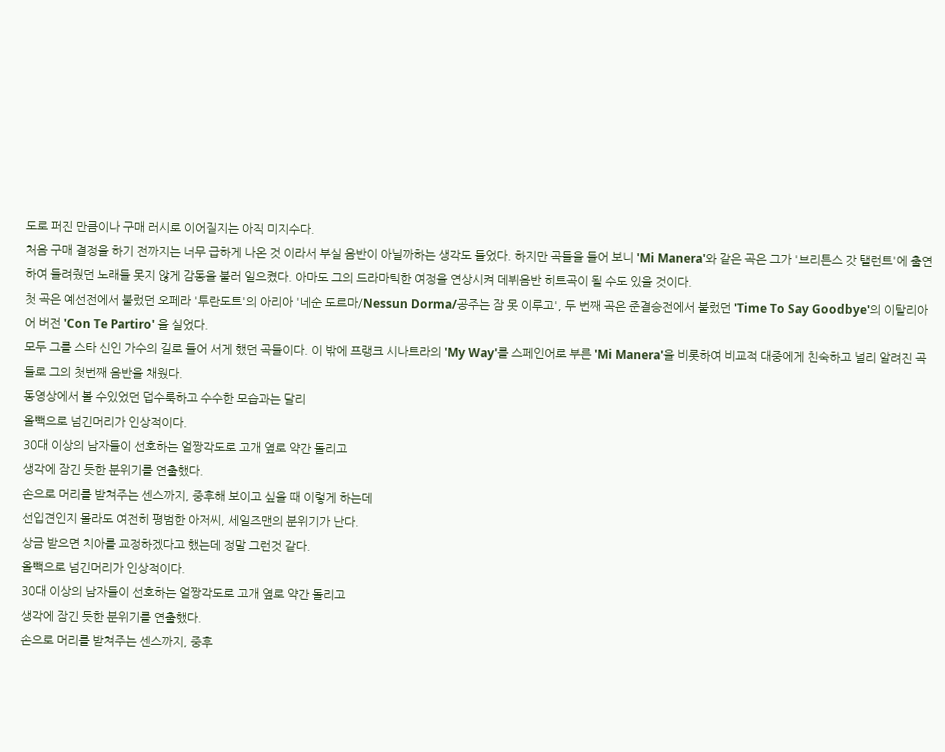도로 퍼진 만큼이나 구매 러시로 이어질지는 아직 미지수다.
처음 구매 결정을 하기 전까지는 너무 급하게 나온 것 이라서 부실 음반이 아닐까하는 생각도 들었다. 하지만 곡들을 들어 보니 'Mi Manera'와 같은 곡은 그가 '브리튼스 갓 탤런트'에 출연하여 들려줬던 노래들 못지 않게 감동을 불러 일으켰다. 아마도 그의 드라마틱한 여정을 연상시켜 데뷔음반 히트곡이 될 수도 있을 것이다.
첫 곡은 예선전에서 불렀던 오페라 '투란도트'의 아리아 '네순 도르마/Nessun Dorma/공주는 잠 못 이루고', 두 번째 곡은 준결승전에서 불렀던 'Time To Say Goodbye'의 이탈리아어 버전 'Con Te Partiro' 을 실었다.
모두 그를 스타 신인 가수의 길로 들어 서게 했던 곡들이다. 이 밖에 프랭크 시나트라의 'My Way'를 스페인어로 부른 'Mi Manera'을 비롯하여 비교적 대중에게 친숙하고 널리 알려진 곡들로 그의 첫번째 음반을 채웠다.
동영상에서 볼 수있었던 덥수룩하고 수수한 모습과는 달리
올빽으로 넘긴머리가 인상적이다.
30대 이상의 남자들이 선호하는 얼짱각도로 고개 옆로 약간 돌리고
생각에 잠긴 듯한 분위기를 연출했다.
손으로 머리를 받쳐주는 센스까지, 중후해 보이고 싶을 때 이렇게 하는데
선입견인지 몰라도 여전히 평범한 아저씨, 세일즈맨의 분위기가 난다.
상금 받으면 치아를 교정하겠다고 했는데 정말 그런것 같다.
올빽으로 넘긴머리가 인상적이다.
30대 이상의 남자들이 선호하는 얼짱각도로 고개 옆로 약간 돌리고
생각에 잠긴 듯한 분위기를 연출했다.
손으로 머리를 받쳐주는 센스까지, 중후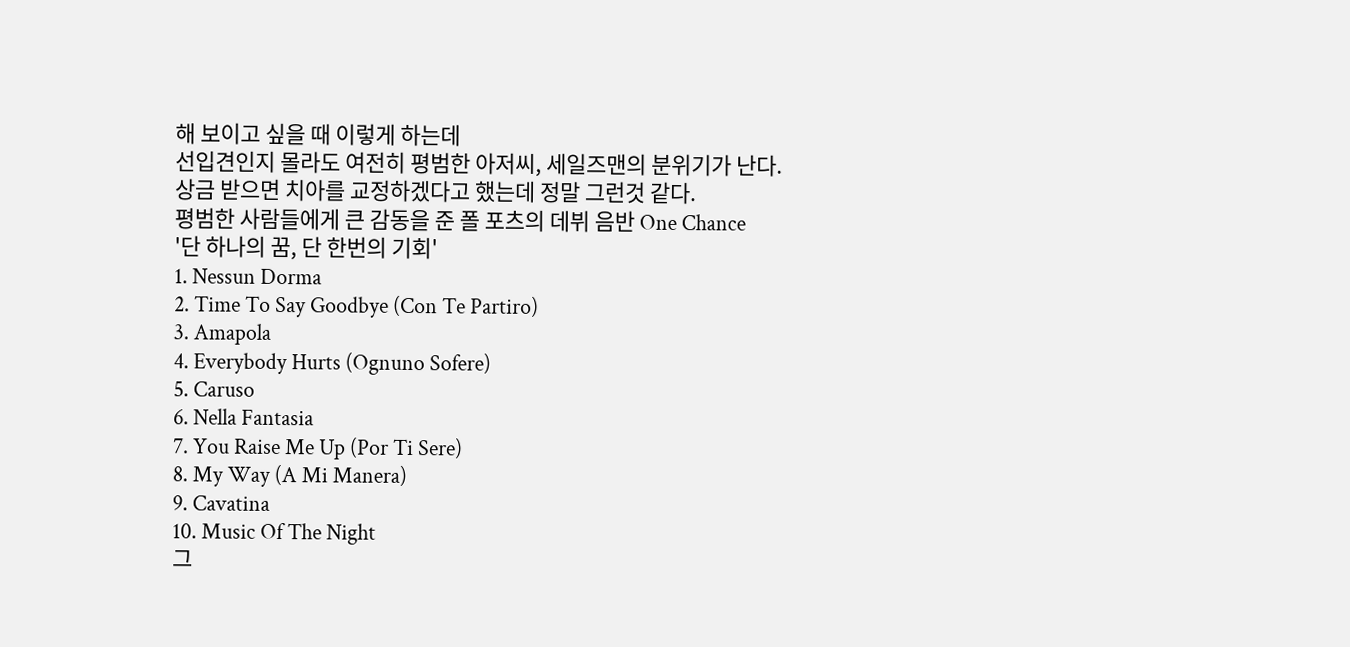해 보이고 싶을 때 이렇게 하는데
선입견인지 몰라도 여전히 평범한 아저씨, 세일즈맨의 분위기가 난다.
상금 받으면 치아를 교정하겠다고 했는데 정말 그런것 같다.
평범한 사람들에게 큰 감동을 준 폴 포츠의 데뷔 음반 One Chance
'단 하나의 꿈, 단 한번의 기회'
1. Nessun Dorma
2. Time To Say Goodbye (Con Te Partiro)
3. Amapola
4. Everybody Hurts (Ognuno Sofere)
5. Caruso
6. Nella Fantasia
7. You Raise Me Up (Por Ti Sere)
8. My Way (A Mi Manera)
9. Cavatina
10. Music Of The Night
그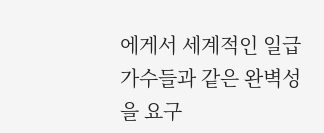에게서 세계적인 일급 가수들과 같은 완벽성을 요구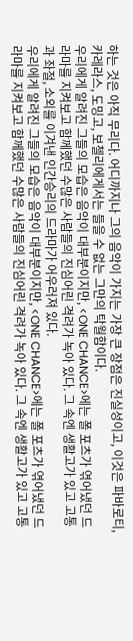하는 것은 아직 무리다. 어디까지나 그의 음악이 가지는 가장 큰 장점은 진실성이고, 이것은 파바로티, 카레라스, 도밍고, 보첼리에게서는 들을 수 없는 그만의 탁월함이다.
우리에게 알려진 그들의 모습은 음악이 대부분이지만, <ONE CHANCE>에는 폴 포츠가 엮어냈던 드라마를 지켜보고 함께했던 수많은 사람들의 진심어린 격려가 녹아 있다. 그 속엔 생활고가 있고 고통과 좌절, 소외를 이겨낸 인간승리의 드라마가 어우러져 있다.
우리에게 알려진 그들의 모습은 음악이 대부분이지만, <ONE CHANCE>에는 폴 포츠가 엮어냈던 드라마를 지켜보고 함께했던 수많은 사람들의 진심어린 격려가 녹아 있다. 그 속엔 생활고가 있고 고통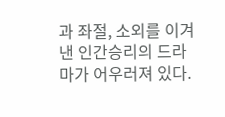과 좌절, 소외를 이겨낸 인간승리의 드라마가 어우러져 있다.